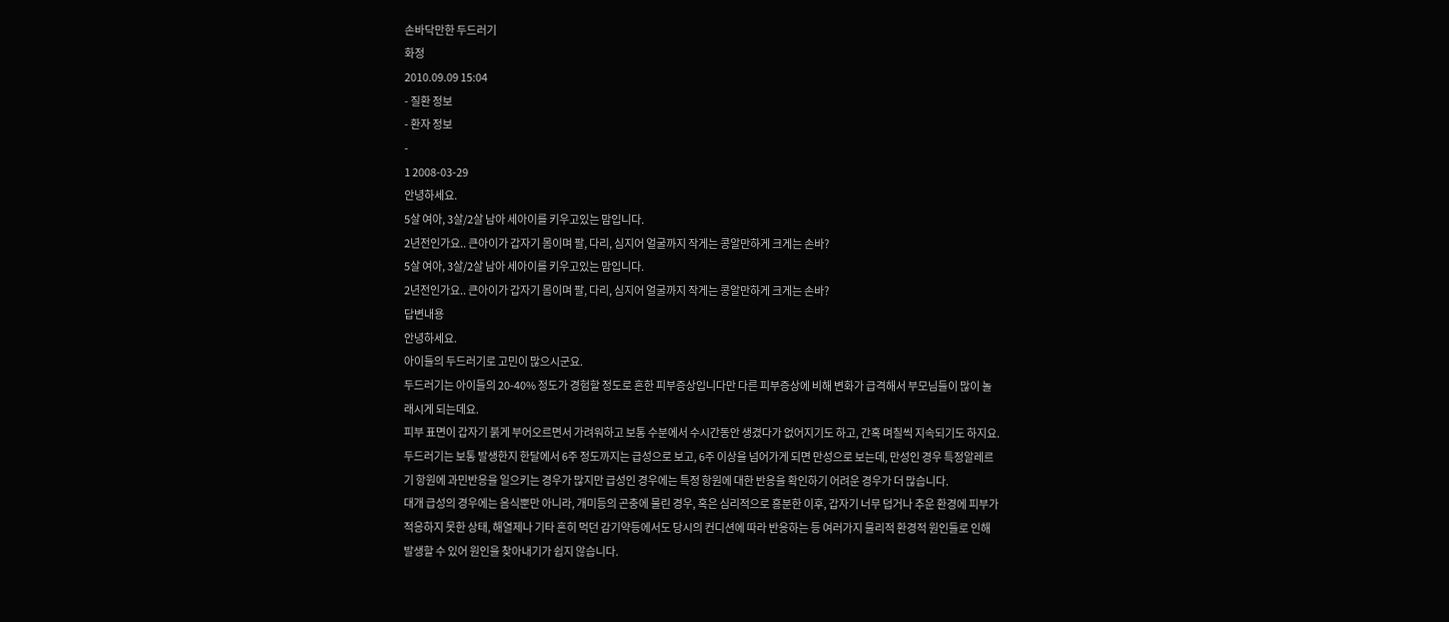손바닥만한 두드러기
화정
2010.09.09 15:04
- 질환 정보
- 환자 정보
-
1 2008-03-29
안녕하세요.
5살 여아, 3살/2살 남아 세아이를 키우고있는 맘입니다.
2년전인가요.. 큰아이가 갑자기 몸이며 팔, 다리, 심지어 얼굴까지 작게는 콩알만하게 크게는 손바?
5살 여아, 3살/2살 남아 세아이를 키우고있는 맘입니다.
2년전인가요.. 큰아이가 갑자기 몸이며 팔, 다리, 심지어 얼굴까지 작게는 콩알만하게 크게는 손바?
답변내용
안녕하세요.
아이들의 두드러기로 고민이 많으시군요.
두드러기는 아이들의 20-40% 정도가 경험할 정도로 흔한 피부증상입니다만 다른 피부증상에 비해 변화가 급격해서 부모님들이 많이 놀래시게 되는데요.
피부 표면이 갑자기 붉게 부어오르면서 가려워하고 보통 수분에서 수시간동안 생겼다가 없어지기도 하고, 간혹 며칠씩 지속되기도 하지요.
두드러기는 보통 발생한지 한달에서 6주 정도까지는 급성으로 보고, 6주 이상을 넘어가게 되면 만성으로 보는데, 만성인 경우 특정알레르기 항원에 과민반응을 일으키는 경우가 많지만 급성인 경우에는 특정 항원에 대한 반응을 확인하기 어려운 경우가 더 많습니다.
대개 급성의 경우에는 음식뿐만 아니라, 개미등의 곤충에 물린 경우, 혹은 심리적으로 흥분한 이후, 갑자기 너무 덥거나 추운 환경에 피부가 적응하지 못한 상태, 해열제나 기타 흔히 먹던 감기약등에서도 당시의 컨디션에 따라 반응하는 등 여러가지 물리적 환경적 원인들로 인해 발생할 수 있어 원인을 찾아내기가 쉽지 않습니다.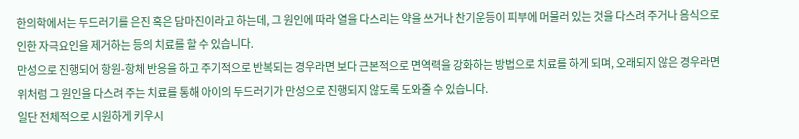한의학에서는 두드러기를 은진 혹은 담마진이라고 하는데, 그 원인에 따라 열을 다스리는 약을 쓰거나 찬기운등이 피부에 머물러 있는 것을 다스려 주거나 음식으로 인한 자극요인을 제거하는 등의 치료를 할 수 있습니다.
만성으로 진행되어 항원-항체 반응을 하고 주기적으로 반복되는 경우라면 보다 근본적으로 면역력을 강화하는 방법으로 치료를 하게 되며, 오래되지 않은 경우라면 위처럼 그 원인을 다스려 주는 치료를 통해 아이의 두드러기가 만성으로 진행되지 않도록 도와줄 수 있습니다.
일단 전체적으로 시원하게 키우시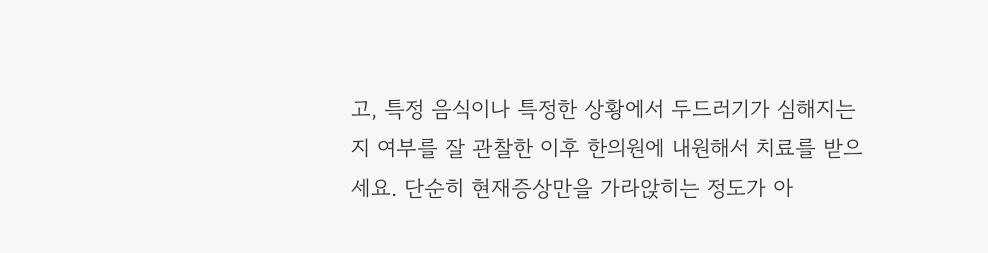고, 특정 음식이나 특정한 상황에서 두드러기가 심해지는 지 여부를 잘 관찰한 이후 한의원에 내원해서 치료를 받으세요. 단순히 현재증상만을 가라앉히는 정도가 아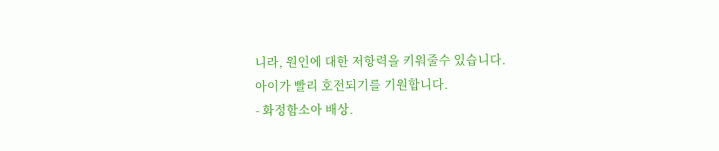니라, 원인에 대한 저항력을 키워줄수 있습니다.
아이가 빨리 호전되기를 기원합니다.
- 화정함소아 배상.